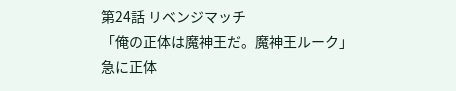第24話 リベンジマッチ
「俺の正体は魔神王だ。魔神王ルーク」
急に正体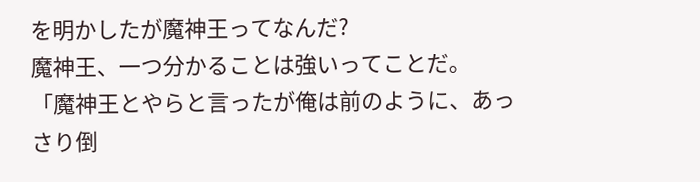を明かしたが魔神王ってなんだ?
魔神王、一つ分かることは強いってことだ。
「魔神王とやらと言ったが俺は前のように、あっさり倒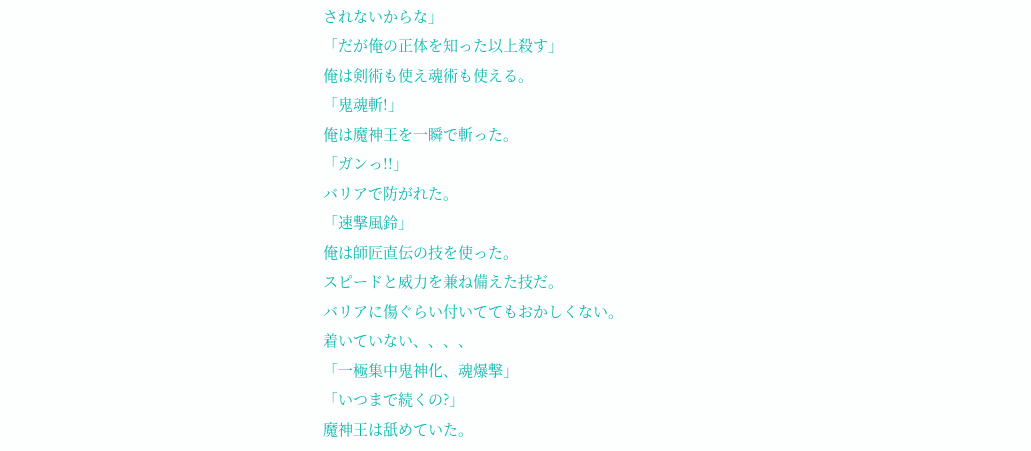されないからな」
「だが俺の正体を知った以上殺す」
俺は剣術も使え魂術も使える。
「鬼魂斬!」
俺は魔神王を一瞬で斬った。
「ガンっ!!」
バリアで防がれた。
「速撃風鈴」
俺は師匠直伝の技を使った。
スピードと威力を兼ね備えた技だ。
バリアに傷ぐらい付いててもおかしくない。
着いていない、、、、
「一極集中鬼神化、魂爆撃」
「いつまで続くの?」
魔神王は舐めていた。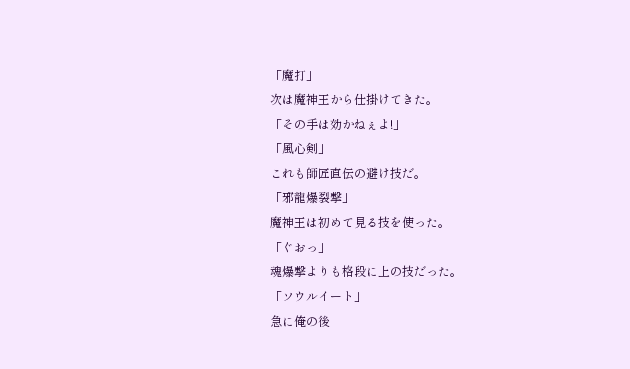「魔打」
次は魔神王から仕掛けてきた。
「その手は効かねぇよ!」
「風心剣」
これも師匠直伝の避け技だ。
「邪龍爆裂撃」
魔神王は初めて見る技を使った。
「ぐおっ」
魂爆撃よりも格段に上の技だった。
「ソウルイート」
急に俺の後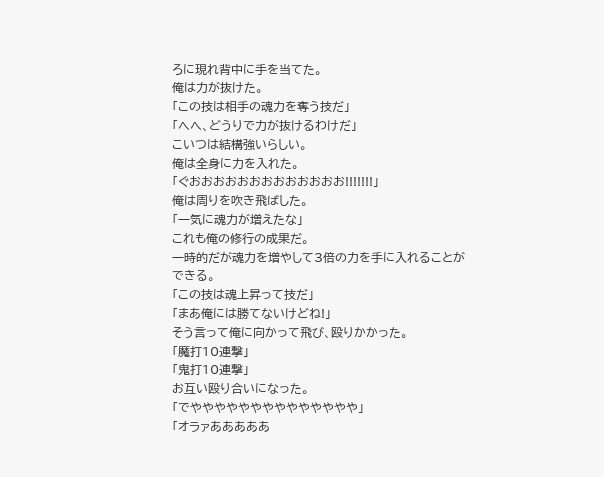ろに現れ背中に手を当てた。
俺は力が抜けた。
「この技は相手の魂力を奪う技だ」
「へへ、どうりで力が抜けるわけだ」
こいつは結構強いらしい。
俺は全身に力を入れた。
「ぐおおおおおおおおおおおおお!!!!!!!」
俺は周りを吹き飛ばした。
「一気に魂力が増えたな」
これも俺の修行の成果だ。
一時的だが魂力を増やして3倍の力を手に入れることができる。
「この技は魂上昇って技だ」
「まあ俺には勝てないけどね!」
そう言って俺に向かって飛び、殴りかかった。
「魔打10連撃」
「鬼打10連撃」
お互い殴り合いになった。
「でやややややややややややややや」
「オラァあああああ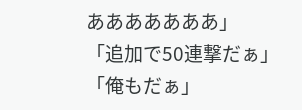あああああああ」
「追加で50連撃だぁ」
「俺もだぁ」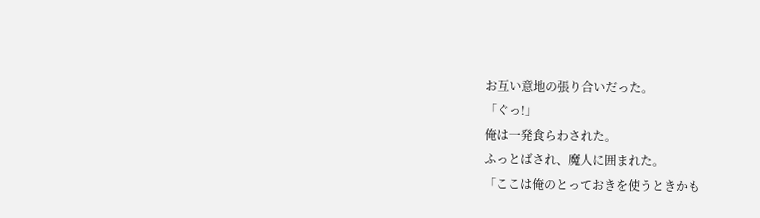お互い意地の張り合いだった。
「ぐっ!」
俺は一発食らわされた。
ふっとばされ、魔人に囲まれた。
「ここは俺のとっておきを使うときかも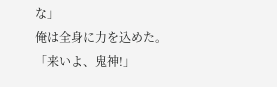な」
俺は全身に力を込めた。
「来いよ、鬼神!」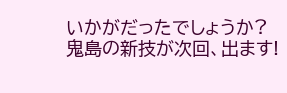いかがだったでしょうか?
鬼島の新技が次回、出ます!